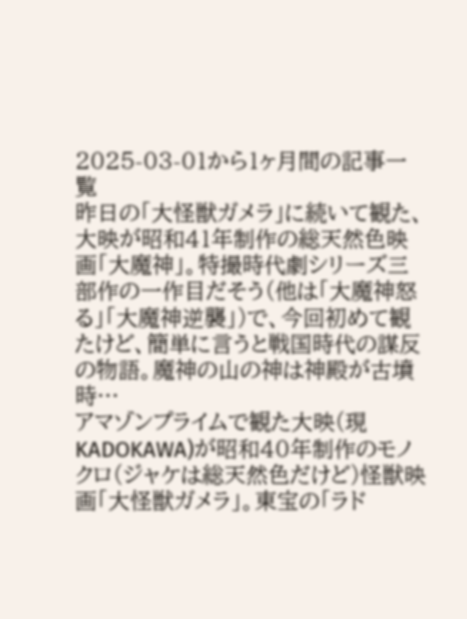2025-03-01から1ヶ月間の記事一覧
昨日の「大怪獣ガメラ」に続いて観た、大映が昭和41年制作の総天然色映画「大魔神」。特撮時代劇シリーズ三部作の一作目だそう(他は「大魔神怒る」「大魔神逆襲」)で、今回初めて観たけど、簡単に言うと戦国時代の謀反の物語。魔神の山の神は神殿が古墳時…
アマゾンプライムで観た大映(現KADOKAWA)が昭和40年制作のモノクロ(ジャケは総天然色だけど)怪獣映画「大怪獣ガメラ」。東宝の「ラド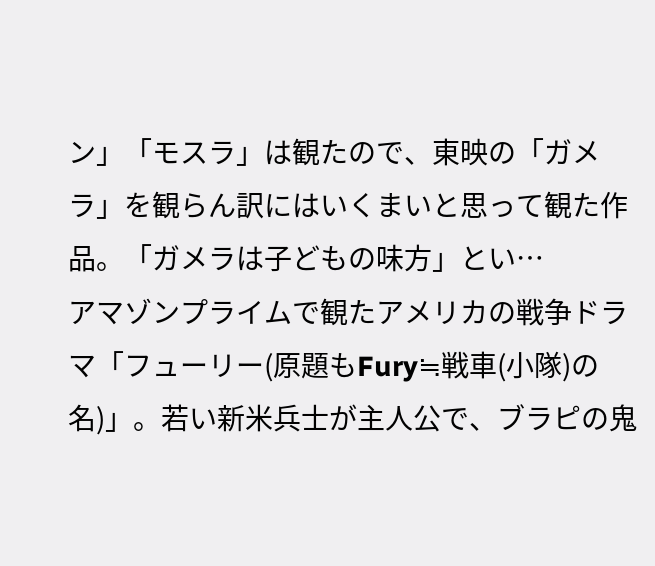ン」「モスラ」は観たので、東映の「ガメラ」を観らん訳にはいくまいと思って観た作品。「ガメラは子どもの味方」とい…
アマゾンプライムで観たアメリカの戦争ドラマ「フューリー(原題もFury≒戦車(小隊)の名)」。若い新米兵士が主人公で、ブラピの鬼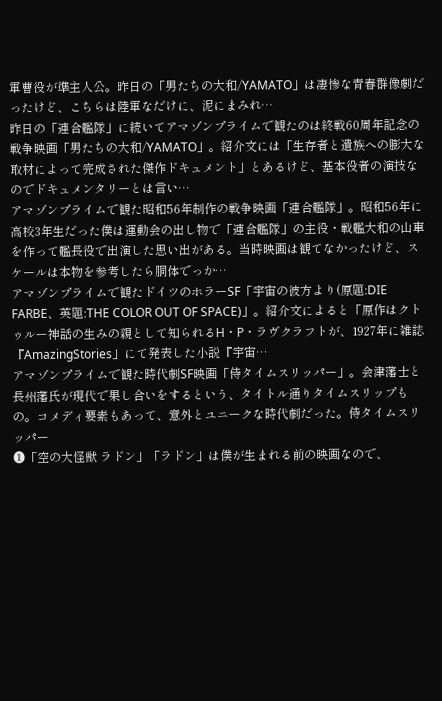軍曹役が準主人公。昨日の「男たちの大和/YAMATO」は凄惨な青春群像劇だったけど、こちらは陸軍なだけに、泥にまみれ…
昨日の「連合艦隊」に続いてアマゾンプライムで観たのは終戦60周年記念の戦争映画「男たちの大和/YAMATO」。紹介文には「生存者と遺族への膨大な取材によって完成された傑作ドキュメント」とあるけど、基本役者の演技なのでドキュメンタリーとは言い…
アマゾンプライムで観た昭和56年制作の戦争映画「連合艦隊」。昭和56年に高校3年生だった僕は運動会の出し物で「連合艦隊」の主役・戦艦大和の山車を作って艦長役で出演した思い出がある。当時映画は観てなかったけど、スケールは本物を参考したら胴体でっか…
アマゾンプライムで観たドイツのホラーSF「宇宙の彼方より(原題:DIE FARBE、英題:THE COLOR OUT OF SPACE)」。紹介文によると「原作はクトゥルー神話の生みの親として知られるH・P・ラヴクラフトが、1927年に雑誌『AmazingStories」にて発表した小説『宇宙…
アマゾンプライムで観た時代劇SF映画「侍タイムスリッパー」。会津藩士と長州藩氏が現代で果し合いをするという、タイトル通りタイムスリップもの。コメディ要素もあって、意外とユニークな時代劇だった。侍タイムスリッパー
❶「空の大怪獣 ラドン」「ラドン」は僕が生まれる前の映画なので、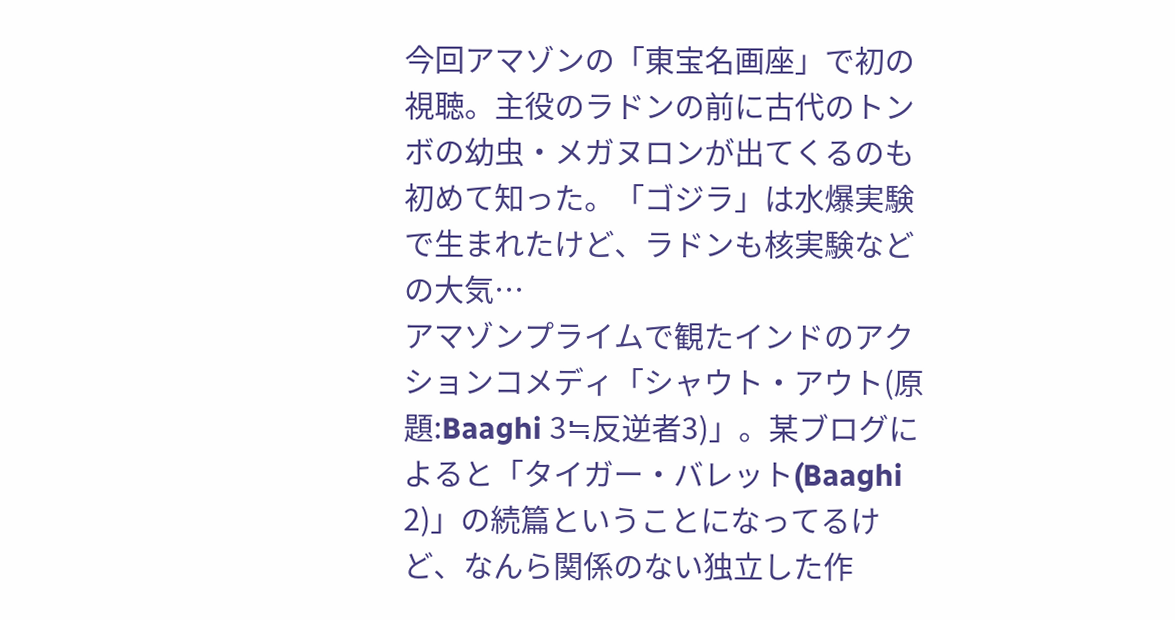今回アマゾンの「東宝名画座」で初の視聴。主役のラドンの前に古代のトンボの幼虫・メガヌロンが出てくるのも初めて知った。「ゴジラ」は水爆実験で生まれたけど、ラドンも核実験などの大気…
アマゾンプライムで観たインドのアクションコメディ「シャウト・アウト(原題:Baaghi 3≒反逆者3)」。某ブログによると「タイガー・バレット(Baaghi 2)」の続篇ということになってるけど、なんら関係のない独立した作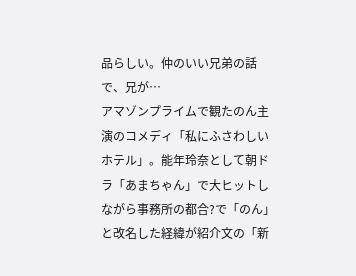品らしい。仲のいい兄弟の話で、兄が…
アマゾンプライムで観たのん主演のコメディ「私にふさわしいホテル」。能年玲奈として朝ドラ「あまちゃん」で大ヒットしながら事務所の都合?で「のん」と改名した経緯が紹介文の「新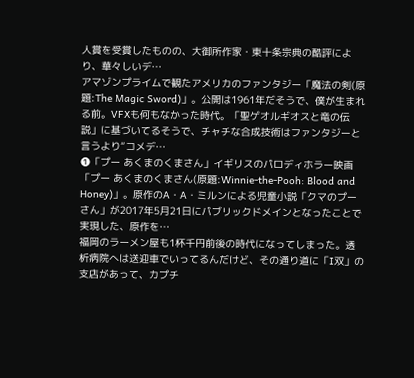人賞を受賞したものの、大御所作家・東十条宗典の酷評により、華々しいデ…
アマゾンプライムで観たアメリカのファンタジー「魔法の剣(原題:The Magic Sword)」。公開は1961年だそうで、僕が生まれる前。VFXも何もなかった時代。「聖ゲオルギオスと竜の伝説」に基づいてるそうで、チャチな合成技術はファンタジーと言うより“コメデ…
❶「プー あくまのくまさん」イギリスのパロディホラー映画「プー あくまのくまさん(原題:Winnie-the-Pooh: Blood and Honey)」。原作のA・A・ミルンによる児童小説「クマのプーさん」が2017年5月21日にパブリックドメインとなったことで実現した、原作を…
福岡のラーメン屋も1杯千円前後の時代になってしまった。透析病院へは送迎車でいってるんだけど、その通り道に「I双」の支店があって、カプチ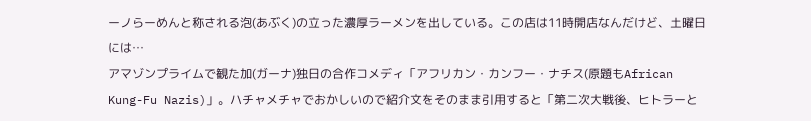ーノらーめんと称される泡(あぶく)の立った濃厚ラーメンを出している。この店は11時開店なんだけど、土曜日には…
アマゾンプライムで観た加(ガーナ)独日の合作コメディ「アフリカン・カンフー・ナチス(原題もAfrican Kung-Fu Nazis)」。ハチャメチャでおかしいので紹介文をそのまま引用すると「第二次大戦後、ヒトラーと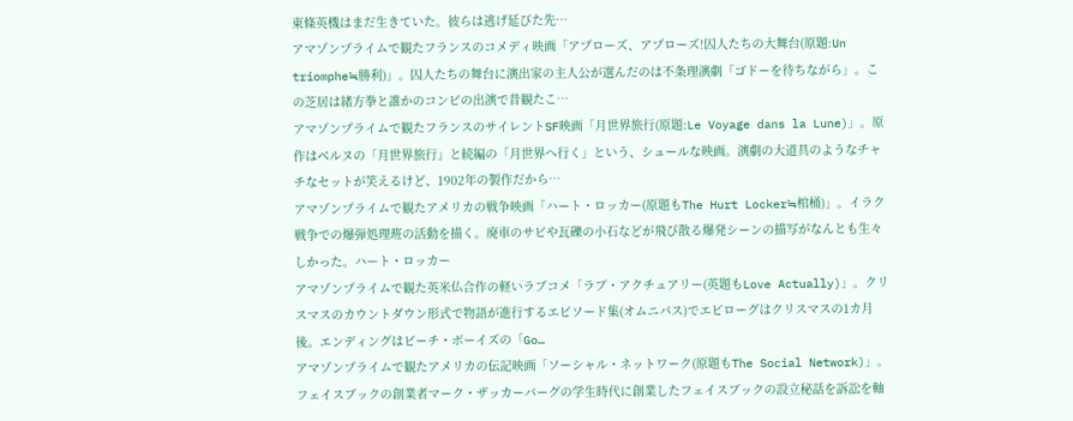東條英機はまだ生きていた。彼らは逃げ延びた先…
アマゾンプライムで観たフランスのコメディ映画「アプローズ、アプローズ!囚人たちの大舞台(原題:Un triomphe≒勝利)」。囚人たちの舞台に演出家の主人公が選んだのは不条理演劇「ゴドーを待ちながら」。この芝居は緒方拳と誰かのコンビの出演で昔観たこ…
アマゾンプライムで観たフランスのサイレントSF映画「月世界旅行(原題:Le Voyage dans la Lune)」。原作はベルヌの「月世界旅行」と続編の「月世界へ行く」という、シュールな映画。演劇の大道具のようなチャチなセットが笑えるけど、1902年の製作だから…
アマゾンプライムで観たアメリカの戦争映画「ハート・ロッカー(原題もThe Hurt Locker≒棺桶)」。イラク戦争での爆弾処理班の活動を描く。廃車のサビや瓦礫の小石などが飛び散る爆発シーンの描写がなんとも生々しかった。ハート・ロッカー
アマゾンプライムで観た英米仏合作の軽いラブコメ「ラブ・アクチュアリー(英題もLove Actually)」。クリスマスのカウントダウン形式で物語が進行するエピソード集(オムニバス)でエピローグはクリスマスの1カ月後。エンディングはビーチ・ボーイズの「Go…
アマゾンプライムで観たアメリカの伝記映画「ソーシャル・ネットワーク(原題もThe Social Network)」。フェイスブックの創業者マーク・ザッカーバーグの学生時代に創業したフェイスブックの設立秘話を訴訟を軸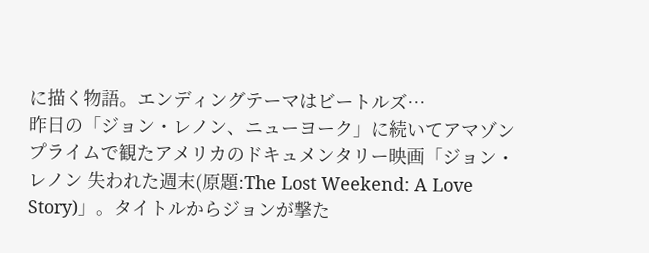に描く物語。エンディングテーマはビートルズ…
昨日の「ジョン・レノン、ニューヨーク」に続いてアマゾンプライムで観たアメリカのドキュメンタリー映画「ジョン・レノン 失われた週末(原題:The Lost Weekend: A Love Story)」。タイトルからジョンが撃た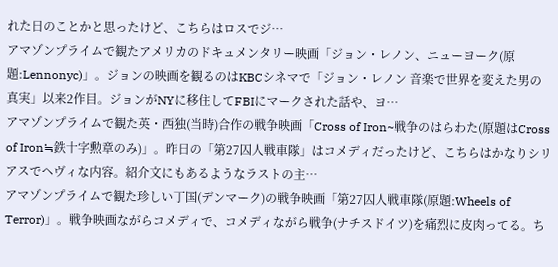れた日のことかと思ったけど、こちらはロスでジ…
アマゾンプライムで観たアメリカのドキュメンタリー映画「ジョン・レノン、ニューヨーク(原題:Lennonyc)」。ジョンの映画を観るのはKBCシネマで「ジョン・レノン 音楽で世界を変えた男の真実」以来2作目。ジョンがNYに移住してFBIにマークされた話や、ヨ…
アマゾンプライムで観た英・西独(当時)合作の戦争映画「Cross of Iron~戦争のはらわた(原題はCross of Iron≒鉄十字勲章のみ)」。昨日の「第27囚人戦車隊」はコメディだったけど、こちらはかなりシリアスでヘヴィな内容。紹介文にもあるようなラストの主…
アマゾンプライムで観た珍しい丁国(デンマーク)の戦争映画「第27囚人戦車隊(原題:Wheels of Terror)」。戦争映画ながらコメディで、コメディながら戦争(ナチスドイツ)を痛烈に皮肉ってる。ち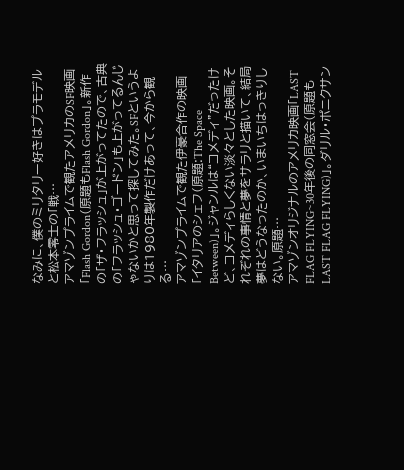なみに、僕のミリタリー好きはプラモデルと松本零士の「戦…
アマゾンプライムで観たアメリカのSF映画「Flash Gordon(原題もFlash Gordon」。新作の「ザ・フラッシュ」が上がってたので、古典の「フラッシュ・ゴードン」も上がってるんじゃないかと思って探してみた。SFというよりは1980年製作だけあって、今から観る…
アマゾンプライムで観た伊豪合作の映画「イタリアのシェフ(原題:The Space Between)」。ジャンルは“コメディ”だったけど、コメディらしくない淡々とした映画。それぞれの事情と夢をサラリと描いて、結局夢はどうなったのか、いまいちはっきりしない。原題…
アマゾンオリジナルのアメリカ映画「LAST FLAG FLYING~30年後の同窓会(原題もLAST FLAG FLYING)」。ダリル・ポニクサン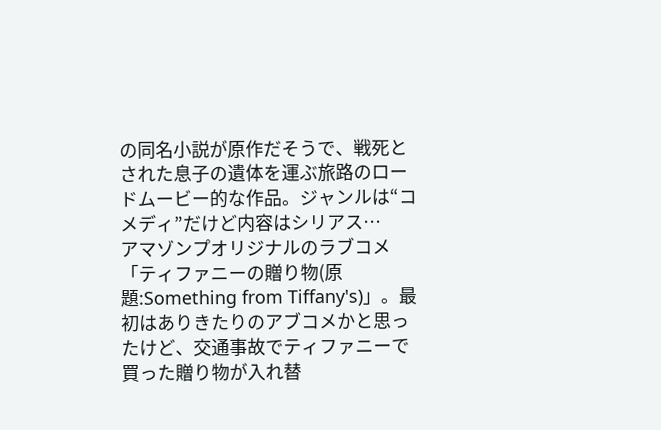の同名小説が原作だそうで、戦死とされた息子の遺体を運ぶ旅路のロードムービー的な作品。ジャンルは“コメディ”だけど内容はシリアス…
アマゾンプオリジナルのラブコメ「ティファニーの贈り物(原題:Something from Tiffany's)」。最初はありきたりのアブコメかと思ったけど、交通事故でティファニーで買った贈り物が入れ替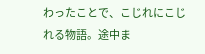わったことで、こじれにこじれる物語。途中ま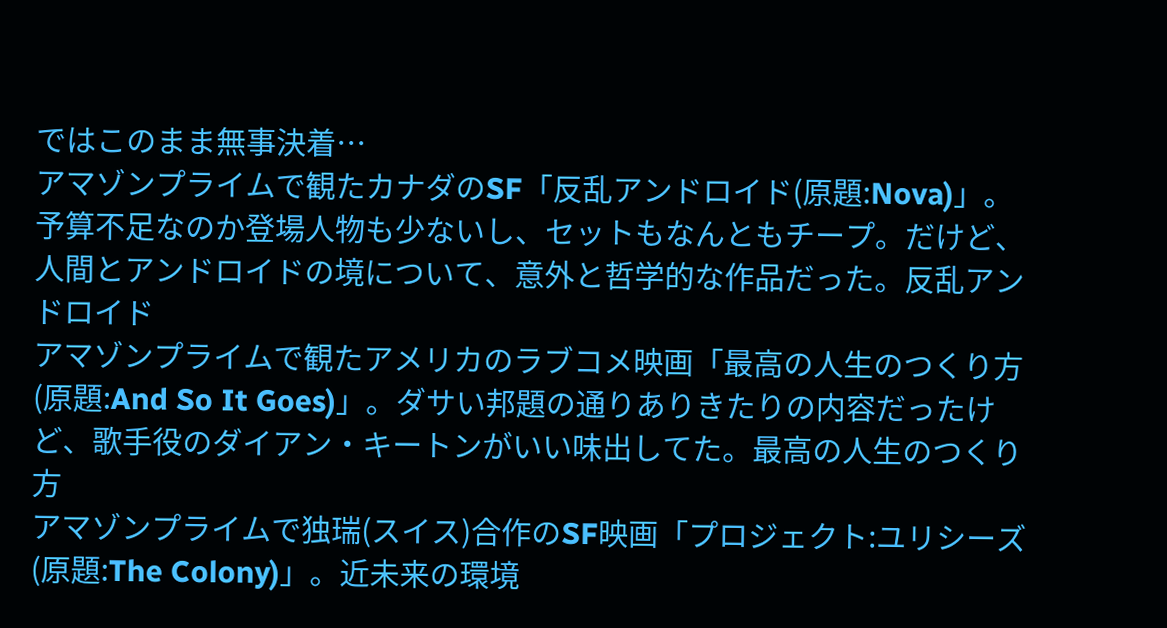ではこのまま無事決着…
アマゾンプライムで観たカナダのSF「反乱アンドロイド(原題:Nova)」。予算不足なのか登場人物も少ないし、セットもなんともチープ。だけど、人間とアンドロイドの境について、意外と哲学的な作品だった。反乱アンドロイド
アマゾンプライムで観たアメリカのラブコメ映画「最高の人生のつくり方(原題:And So It Goes)」。ダサい邦題の通りありきたりの内容だったけど、歌手役のダイアン・キートンがいい味出してた。最高の人生のつくり方
アマゾンプライムで独瑞(スイス)合作のSF映画「プロジェクト:ユリシーズ(原題:The Colony)」。近未来の環境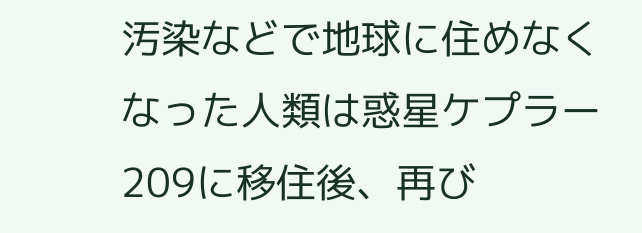汚染などで地球に住めなくなった人類は惑星ケプラー209に移住後、再び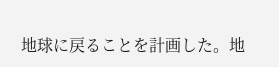地球に戻ることを計画した。地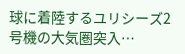球に着陸するユリシーズ2号機の大気圏突入…